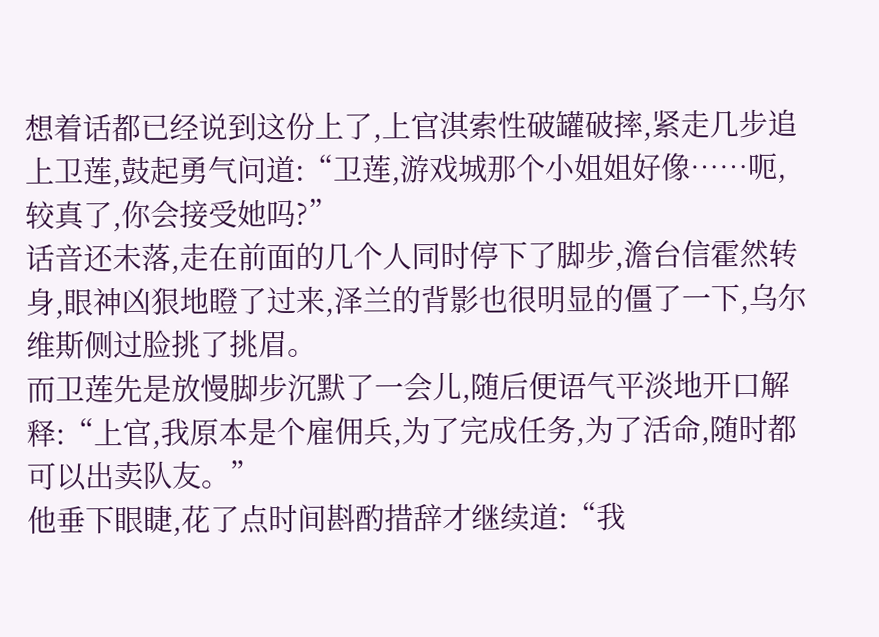想着话都已经说到这份上了,上官淇索性破罐破摔,紧走几步追上卫莲,鼓起勇气问道:“卫莲,游戏城那个小姐姐好像……呃,较真了,你会接受她吗?”
话音还未落,走在前面的几个人同时停下了脚步,澹台信霍然转身,眼神凶狠地瞪了过来,泽兰的背影也很明显的僵了一下,乌尔维斯侧过脸挑了挑眉。
而卫莲先是放慢脚步沉默了一会儿,随后便语气平淡地开口解释:“上官,我原本是个雇佣兵,为了完成任务,为了活命,随时都可以出卖队友。”
他垂下眼睫,花了点时间斟酌措辞才继续道:“我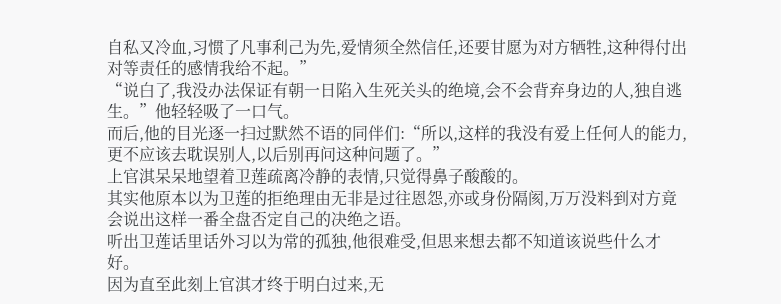自私又冷血,习惯了凡事利己为先,爱情须全然信任,还要甘愿为对方牺牲,这种得付出对等责任的感情我给不起。”
“说白了,我没办法保证有朝一日陷入生死关头的绝境,会不会背弃身边的人,独自逃生。”他轻轻吸了一口气。
而后,他的目光逐一扫过默然不语的同伴们:“所以,这样的我没有爱上任何人的能力,更不应该去耽误别人,以后别再问这种问题了。”
上官淇呆呆地望着卫莲疏离冷静的表情,只觉得鼻子酸酸的。
其实他原本以为卫莲的拒绝理由无非是过往恩怨,亦或身份隔阂,万万没料到对方竟会说出这样一番全盘否定自己的决绝之语。
听出卫莲话里话外习以为常的孤独,他很难受,但思来想去都不知道该说些什么才好。
因为直至此刻上官淇才终于明白过来,无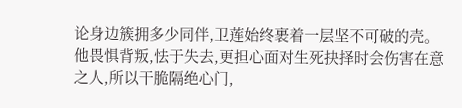论身边簇拥多少同伴,卫莲始终裹着一层坚不可破的壳。
他畏惧背叛,怯于失去,更担心面对生死抉择时会伤害在意之人,所以干脆隔绝心门,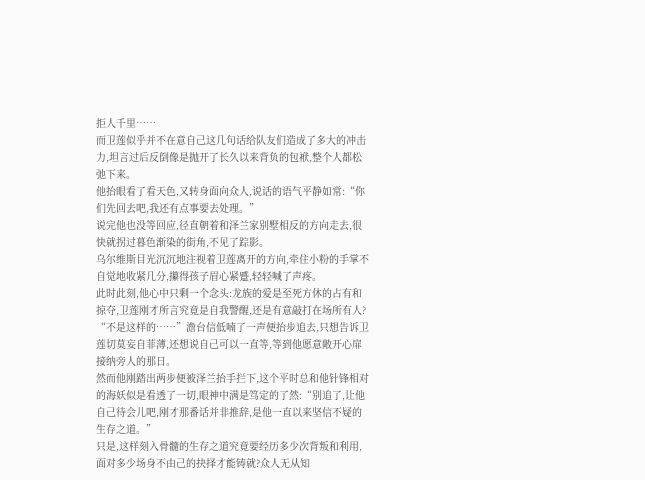拒人千里……
而卫莲似乎并不在意自己这几句话给队友们造成了多大的冲击力,坦言过后反倒像是抛开了长久以来背负的包袱,整个人都松弛下来。
他抬眼看了看天色,又转身面向众人,说话的语气平静如常:“你们先回去吧,我还有点事要去处理。”
说完他也没等回应,径直朝着和泽兰家别墅相反的方向走去,很快就拐过暮色渐染的街角,不见了踪影。
乌尔维斯目光沉沉地注视着卫莲离开的方向,牵住小粉的手掌不自觉地收紧几分,攥得孩子眉心紧蹙,轻轻喊了声疼。
此时此刻,他心中只剩一个念头:龙族的爱是至死方休的占有和掠夺,卫莲刚才所言究竟是自我警醒,还是有意敲打在场所有人?
“不是这样的……”澹台信低喃了一声便抬步追去,只想告诉卫莲切莫妄自菲薄,还想说自己可以一直等,等到他愿意敞开心扉接纳旁人的那日。
然而他刚踏出两步便被泽兰抬手拦下,这个平时总和他针锋相对的海妖似是看透了一切,眼神中满是笃定的了然:“别追了,让他自己待会儿吧,刚才那番话并非推辞,是他一直以来坚信不疑的生存之道。”
只是,这样刻入骨髓的生存之道究竟要经历多少次背叛和利用,面对多少场身不由己的抉择才能铸就?众人无从知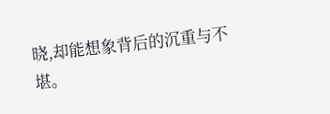晓,却能想象背后的沉重与不堪。